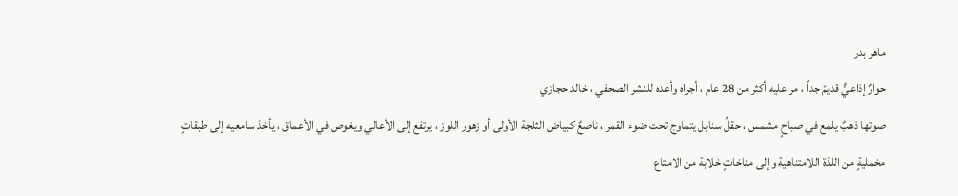ماهر بدر
حوارٌ إذاعيٌّ قديمً جداً ، مر عليه أكثر من 28 عام ، أجراه وأعده للنشر الصحفي ، خالد حجازي
صوتها ذهبٌ يلمع في صباحٍ مشمس ، حقلُ سنابل يتماوج تحت ضوء القمر ، ناصعٌ كبياض الثلجة الأولى أو زهور اللوز ، يرتفع إلى الأعالي ويغوص في الأعماق ، يأخذ سامعيه إلى طبقاتٍ مخمليةٍ من اللذة اللامتناهية وإلى مناخاتٍ خلابة من الامتاع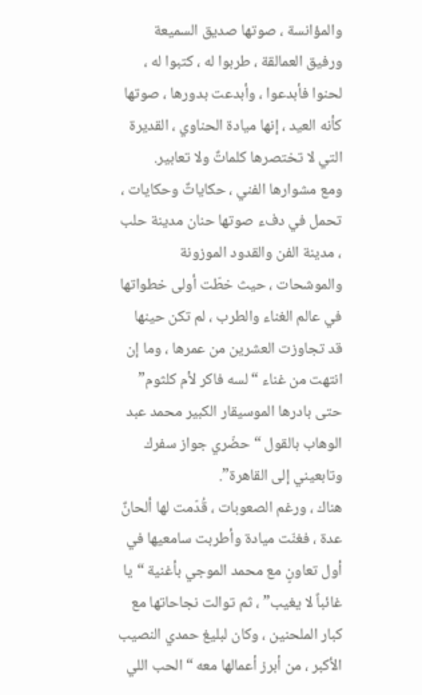والمؤانسة ، صوتها صديق السميعة ورفيق العمالقة ، طربوا له ، كتبوا له ، لحنوا فأبدعوا ، وأبدعت بدورها ، صوتها كأنه العيد ، إنها ميادة الحناوي ، القديرة التي لا تختصرها كلماتٌ ولا تعابير.
ومع مشوارها الفني ، حكاياتٌ وحكايات ، تحمل في دفء صوتها حنان مدينة حلب ، مدينة الفن والقدود الموزونة والموشحات ، حيث خطّت أولى خطواتها في عالم الغناء والطرب ، لم تكن حينها قد تجاوزت العشرين من عمرها ، وما إن انتهت من غناء “لسه فاكر لأم كلثوم” حتى بادرها الموسيقار الكبير محمد عبد الوهاب بالقول “حضّري جواز سفرك وتابعيني إلى القاهرة”.
هناك ، ورغم الصعوبات ، قُدّمت لها ألحانٌ عدة ، فغنّت ميادة وأطربت سامعيها في أول تعاونٍ مع محمد الموجي بأغنية “يا غائباً لا يغيب” ، ثم توالت نجاحاتها مع كبار الملحنين ، وكان لبليغ حمدي النصيب الأكبر ، من أبرز أعمالها معه “الحب اللي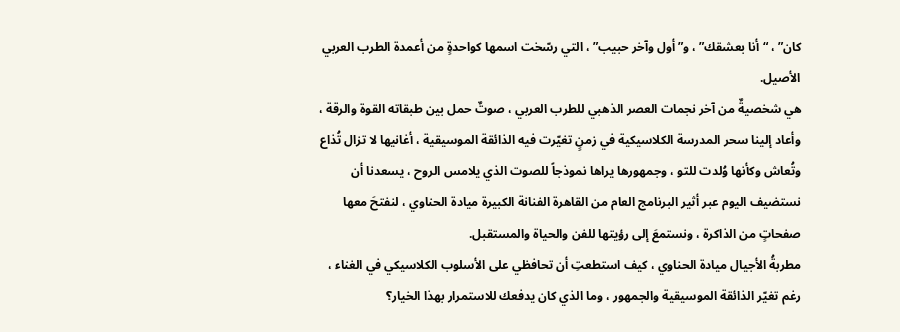كان” ، “أنا بعشقك” ، و”أول وآخر حبيب” ، التي رسّخت اسمها كواحدةٍ من أعمدة الطرب العربي الأصيل.
هي شخصيةٌ من آخر نجمات العصر الذهبي للطرب العربي ، صوتٌ حمل بين طبقاته القوة والرقة ، وأعاد إلينا سحر المدرسة الكلاسيكية في زمنٍ تغيّرت فيه الذائقة الموسيقية ، أغانيها لا تزال تُذاع وتُعاش وكأنها وُلدت للتو ، وجمهورها يراها نموذجاً للصوت الذي يلامس الروح ، يسعدنا أن نستضيف اليوم عبر أثير البرنامج العام من القاهرة الفنانة الكبيرة ميادة الحناوي ، لنفتحَ معها صفحاتٍ من الذاكرة ، ونستمعَ إلى رؤيتها للفن والحياة والمستقبل.
مطربةُ الأجيال ميادة الحناوي ، كيف استطعتِ أن تحافظي على الأسلوب الكلاسيكي في الغناء ، رغم تغيّر الذائقة الموسيقية والجمهور ، وما الذي كان يدفعك للاستمرار بهذا الخيار؟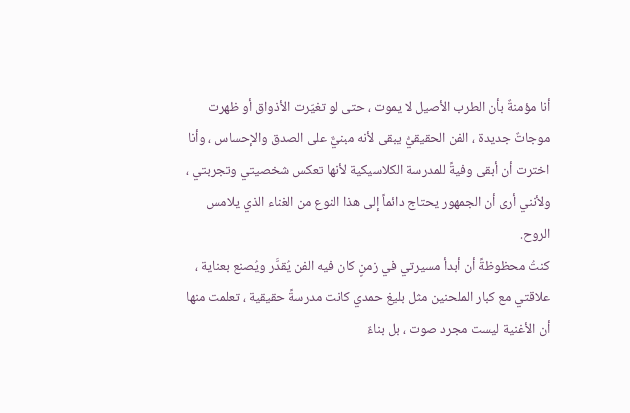أنا مؤمنةٌ بأن الطرب الأصيل لا يموت ، حتى لو تغيّرت الأذواق أو ظهرت موجاتٌ جديدة ، الفن الحقيقيُّ يبقى لأنه مبنيٌّ على الصدق والإحساس ، وأنا اخترت أن أبقى وفيةً للمدرسة الكلاسيكية لأنها تعكس شخصيتي وتجربتي ، ولأنني أرى أن الجمهور يحتاج دائماً إلى هذا النوع من الغناء الذي يلامس الروح.
كنتُ محظوظةً أن أبدأ مسيرتي في زمنٍ كان فيه الفن يُقدَّر ويُصنع بعناية ، علاقتي مع كبار الملحنين مثل بليغ حمدي كانت مدرسةً حقيقية ، تعلمت منها أن الأغنية ليست مجرد صوت ، بل بناءٌ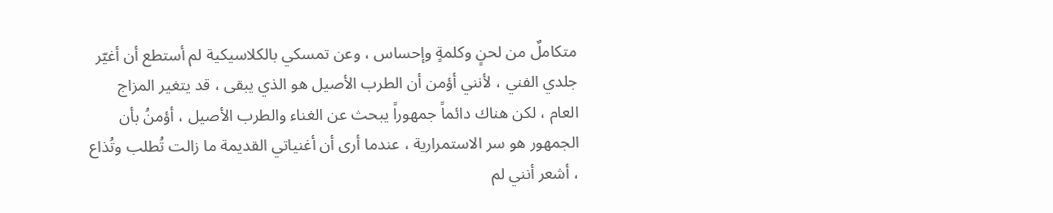متكاملٌ من لحنٍ وكلمةٍ وإحساس ، وعن تمسكي بالكلاسيكية لم أستطع أن أغيّر جلدي الفني ، لأنني أؤمن أن الطرب الأصيل هو الذي يبقى ، قد يتغير المزاج العام ، لكن هناك دائماً جمهوراً يبحث عن الغناء والطرب الأصيل ، أؤمنُ بأن الجمهور هو سر الاستمرارية ، عندما أرى أن أغنياتي القديمة ما زالت تُطلب وتُذاع ، أشعر أنني لم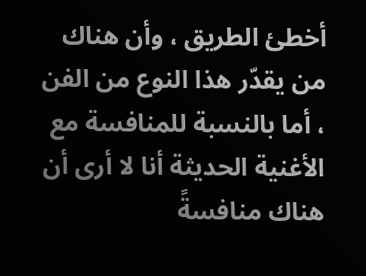أخطئ الطريق ، وأن هناك من يقدّر هذا النوع من الفن ، أما بالنسبة للمنافسة مع الأغنية الحديثة أنا لا أرى أن هناك منافسةً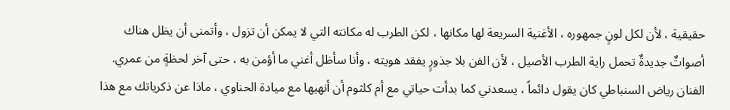حقيقية ، لأن لكل لونٍ جمهوره ، الأغنية السريعة لها مكانها ، لكن الطرب له مكانته التي لا يمكن أن تزول ، وأتمنى أن يظل هناك أصواتٌ جديدةٌ تحمل راية الطرب الأصيل ، لأن الفن بلا جذورٍ يفقد هويته ، وأنا سأظل أغني ما أؤمن به ، حتى آخر لحظةٍ من عمري.
الفنان رياض السنباطي كان يقول دائماً ، يسعدني كما بدأت حياتي مع أم كلثوم أن أنهيها مع ميادة الحناوي ، ماذا عن ذكرياتك مع هذا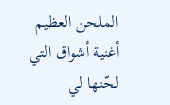الملحن العظيم
أغنية أشواق التي لحّنها لي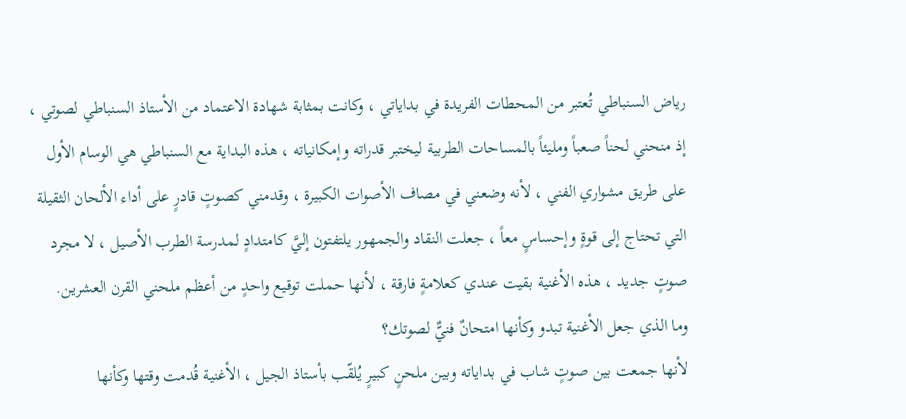رياض السنباطي تُعتبر من المحطات الفريدة في بداياتي ، وكانت بمثابة شهادة الاعتماد من الأستاذ السنباطي لصوتي ، إذ منحني لحناً صعباً ومليئاً بالمساحات الطربية ليختبر قدراته وإمكانياته ، هذه البداية مع السنباطي هي الوسام الأول على طريق مشواري الفني ، لأنه وضعني في مصاف الأصوات الكبيرة ، وقدمني كصوتٍ قادرٍ على أداء الألحان الثقيلة التي تحتاج إلى قوةٍ وإحساسٍ معاً ، جعلت النقاد والجمهور يلتفتون إليَّ كامتدادٍ لمدرسة الطرب الأصيل ، لا مجرد صوتٍ جديد ، هذه الأغنية بقيت عندي كعلامةٍ فارقة ، لأنها حملت توقيع واحدٍ من أعظم ملحني القرن العشرين.
وما الذي جعل الأغنية تبدو وكأنها امتحانٌ فنيٌّ لصوتك؟
لأنها جمعت بين صوتٍ شاب في بداياته وبين ملحنٍ كبيرٍ يُلقّب بأستاذ الجيل ، الأغنية قُدمت وقتها وكأنها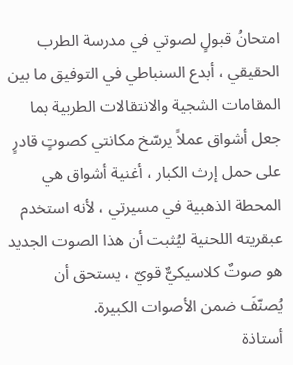امتحانُ قبولٍ لصوتي في مدرسة الطرب الحقيقي ، أبدع السنباطي في التوفيق ما بين المقامات الشجية والانتقالات الطربية بما جعل أشواق عملاً يرسّخ مكانتي كصوتٍ قادرٍ على حمل إرث الكبار ، أغنية أشواق هي المحطة الذهبية في مسيرتي ، لأنه استخدم عبقريته اللحنية ليُثبت أن هذا الصوت الجديد هو صوتٌ كلاسيكيٌّ قويّ ، يستحق أن يُصنّفَ ضمن الأصوات الكبيرة.
أستاذة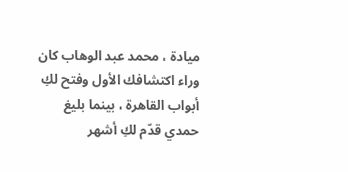ميادة ، محمد عبد الوهاب كان وراء اكتشافك الأول وفتح لكِ أبواب القاهرة ، بينما بليغ حمدي قدّم لكِ أشهر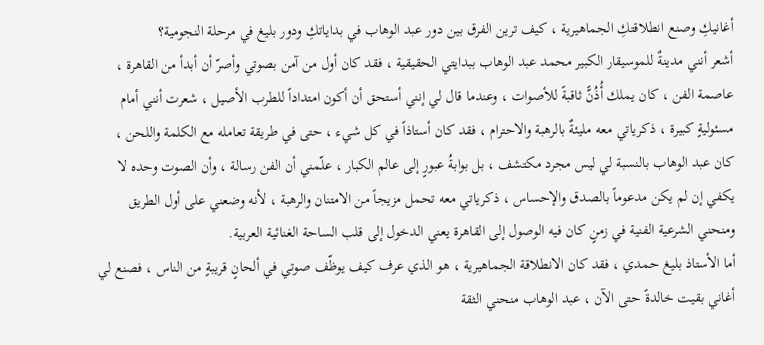أغانيكِ وصنع انطلاقتكِ الجماهيرية ، كيف ترين الفرق بين دور عبد الوهاب في بداياتكِ ودور بليغ في مرحلة النجومية؟
أشعر أنني مدينةٌ للموسيقار الكبير محمد عبد الوهاب ببدايتي الحقيقية ، فقد كان أول من آمن بصوتي وأصرّ أن أبدأ من القاهرة ، عاصمة الفن ، كان يملك أُذُنًّ ثاقبةً للأصوات ، وعندما قال لي إنني أستحق أن أكون امتداداً للطرب الأصيل ، شعرت أنني أمام مسئوليةٍ كبيرة ، ذكرياتي معه مليئةٌ بالرهبة والاحترام ، فقد كان أستاذاً في كل شيء ، حتى في طريقة تعامله مع الكلمة واللحن ، كان عبد الوهاب بالنسبة لي ليس مجرد مكتشف ، بل بوابةُ عبورٍ إلى عالم الكبار ، علّمني أن الفن رسالة ، وأن الصوت وحده لا يكفي إن لم يكن مدعوماً بالصدق والإحساس ، ذكرياتي معه تحمل مزيجاً من الامتنان والرهبة ، لأنه وضعني على أول الطريق ومنحني الشرعية الفنية في زمنٍ كان فيه الوصول إلى القاهرة يعني الدخول إلى قلب الساحة الغنائية العربية.
أما الأستاذ بليغ حمدي ، فقد كان الانطلاقة الجماهيرية ، هو الذي عرف كيف يوظّف صوتي في ألحانٍ قريبةٍ من الناس ، فصنع لي أغاني بقيت خالدةً حتى الآن ، عبد الوهاب منحني الثقة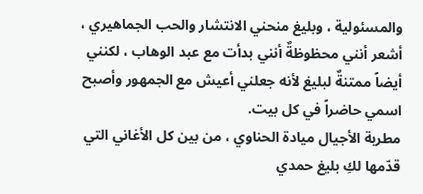والمسئولية ، وبليغ منحني الانتشار والحب الجماهيري ، أشعر أنني محظوظةٌ أنني بدأت مع عبد الوهاب ، لكنني أيضاً ممتنةٌ لبليغ لأنه جعلني أعيش مع الجمهور وأصبح اسمي حاضراً في كل بيت.
مطربة الأجيال ميادة الحناوي ، من بين كل الأغاني التي قدّمها لكِ بليغ حمدي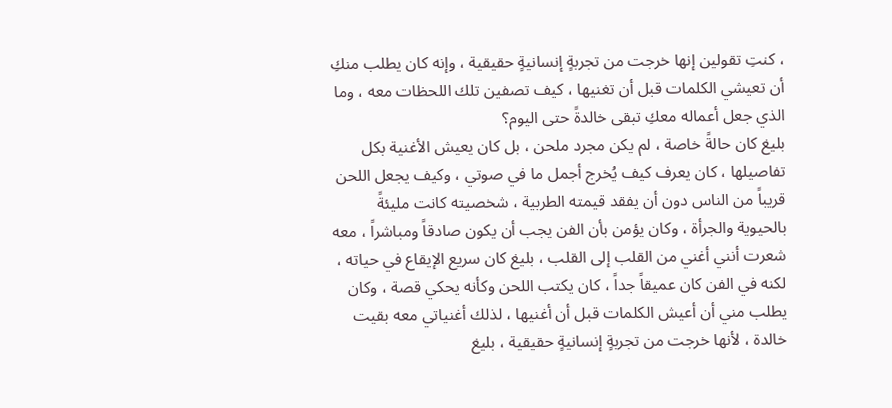، كنتِ تقولين إنها خرجت من تجربةٍ إنسانيةٍ حقيقية ، وإنه كان يطلب منكِ أن تعيشي الكلمات قبل أن تغنيها ، كيف تصفين تلك اللحظات معه ، وما الذي جعل أعماله معكِ تبقى خالدةً حتى اليوم؟
بليغ كان حالةً خاصة ، لم يكن مجرد ملحن ، بل كان يعيش الأغنية بكل تفاصيلها ، كان يعرف كيف يُخرج أجمل ما في صوتي ، وكيف يجعل اللحن قريباً من الناس دون أن يفقد قيمته الطربية ، شخصيته كانت مليئةً بالحيوية والجرأة ، وكان يؤمن بأن الفن يجب أن يكون صادقاً ومباشراً ، معه شعرت أنني أغني من القلب إلى القلب ، بليغ كان سريع الإيقاع في حياته ، لكنه في الفن كان عميقاً جداً ، كان يكتب اللحن وكأنه يحكي قصة ، وكان يطلب مني أن أعيش الكلمات قبل أن أغنيها ، لذلك أغنياتي معه بقيت خالدة ، لأنها خرجت من تجربةٍ إنسانيةٍ حقيقية ، بليغ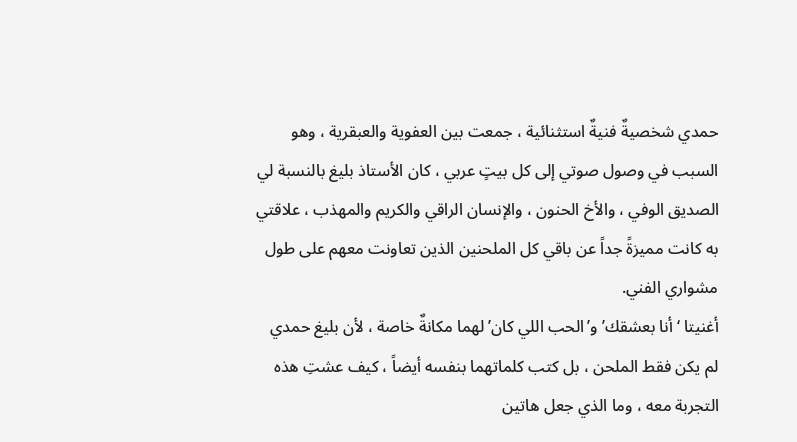حمدي شخصيةٌ فنيةٌ استثنائية ، جمعت بين العفوية والعبقرية ، وهو السبب في وصول صوتي إلى كل بيتٍ عربي ، كان الأستاذ بليغ بالنسبة لي الصديق الوفي ، والأخ الحنون ، والإنسان الراقي والكريم والمهذب ، علاقتي به كانت مميزةً جداً عن باقي كل الملحنين الذين تعاونت معهم على طول مشواري الفني.
أغنيتا ‘أنا بعشقك’ و’الحب اللي كان’ لهما مكانةٌ خاصة ، لأن بليغ حمدي لم يكن فقط الملحن ، بل كتب كلماتهما بنفسه أيضاً ، كيف عشتِ هذه التجربة معه ، وما الذي جعل هاتين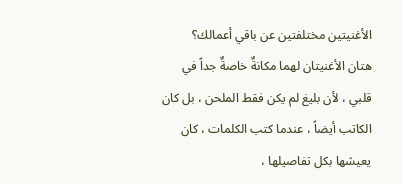الأغنيتين مختلفتين عن باقي أعمالك؟
هتان الأغنيتان لهما مكانةٌ خاصةٌ جداً في قلبي ، لأن بليغ لم يكن فقط الملحن ، بل كان الكاتب أيضاً ، عندما كتب الكلمات ، كان يعيشها بكل تفاصيلها ،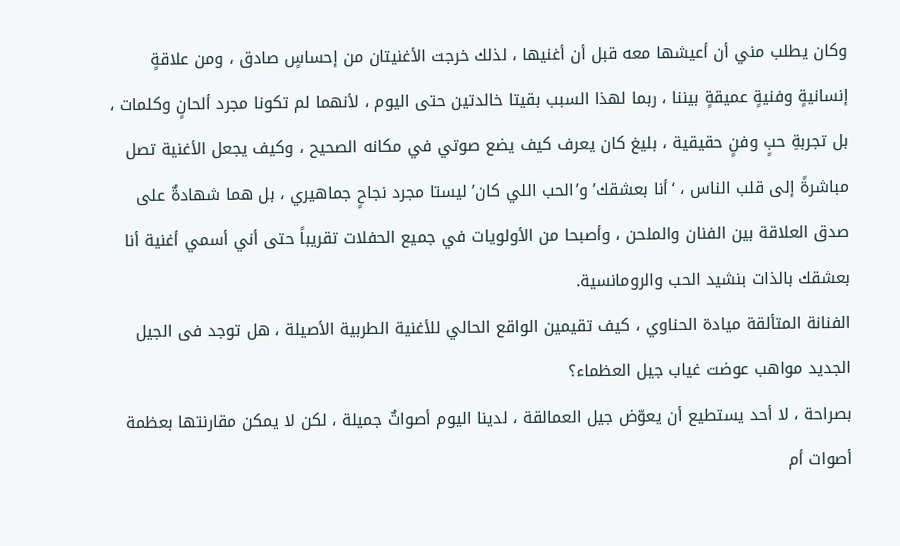وكان يطلب مني أن أعيشها معه قبل أن أغنيها ، لذلك خرجت الأغنيتان من إحساسٍ صادق ، ومن علاقةٍ إنسانيةٍ وفنيةٍ عميقةٍ بيننا ، ربما لهذا السبب بقيتا خالدتين حتى اليوم ، لأنهما لم تكونا مجرد ألحانٍ وكلمات ، بل تجربةِ حبٍ وفنٍ حقيقية ، بليغ كان يعرف كيف يضع صوتي في مكانه الصحيح ، وكيف يجعل الأغنية تصل مباشرةً إلى قلب الناس ، ‘أنا بعشقك’ و’الحب اللي كان’ ليستا مجرد نجاحٍ جماهيري ، بل هما شهادةٌ على صدق العلاقة بين الفنان والملحن ، وأصبحا من الأولويات في جميع الحفلات تقريباً حتى أني أسمي أغنية أنا بعشقك بالذات بنشيد الحب والرومانسية.
الفنانة المتألقة ميادة الحناوي ، كيف تقيمين الواقع الحالي للأغنية الطربية الأصيلة ، هل توجد فى الجيل الجديد مواهب عوضت غياب جيل العظماء؟
بصراحة ، لا أحد يستطيع أن يعوّض جيل العمالقة ، لدينا اليوم أصواتٌ جميلة ، لكن لا يمكن مقارنتها بعظمة أصوات أم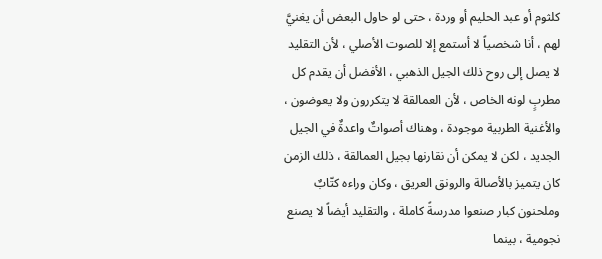كلثوم أو عبد الحليم أو وردة ، حتى لو حاول البعض أن يغنيَّ لهم ، أنا شخصياً لا أستمع إلا للصوت الأصلي ، لأن التقليد لا يصل إلى روح ذلك الجيل الذهبي ، الأفضل أن يقدم كل مطربٍ لونه الخاص ، لأن العمالقة لا يتكررون ولا يعوضون ، والأغنية الطربية موجودة ، وهناك أصواتٌ واعدةٌ في الجيل الجديد ، لكن لا يمكن أن نقارنها بجيل العمالقة ، ذلك الزمن كان يتميز بالأصالة والرونق العريق ، وكان وراءه كتّابٌ وملحنون كبار صنعوا مدرسةً كاملة ، والتقليد أيضاً لا يصنع نجومية ، بينما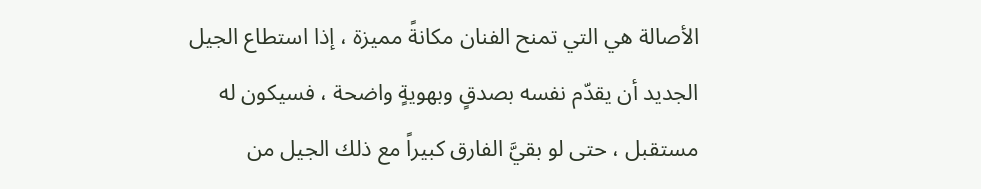الأصالة هي التي تمنح الفنان مكانةً مميزة ، إذا استطاع الجيل الجديد أن يقدّم نفسه بصدقٍ وبهويةٍ واضحة ، فسيكون له مستقبل ، حتى لو بقيَّ الفارق كبيراً مع ذلك الجيل من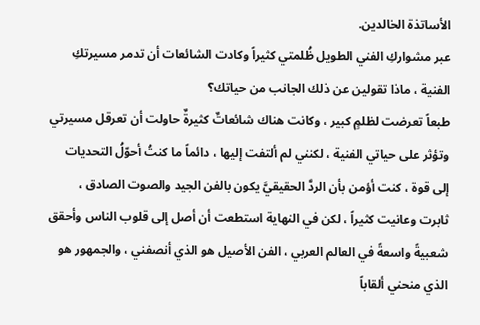الأساتذة الخالدين.
عبر مشواركِ الفني الطويل ظُلمتي كثيراً وكادت الشائعات أن تدمر مسيرتكِ الفنية ، ماذا تقولين عن ذلك الجانب من حياتك؟
طبعاً تعرضت لظلمٍ كبير ، وكانت هناك شائعاتٌ كثيرةٌ حاولت أن تعرقل مسيرتي وتؤثر على حياتي الفنية ، لكنني لم ألتفت إليها ، دائماً ما كنتُ أحوّلُ التحديات إلى قوة ، كنت أؤمن بأن الردَّ الحقيقيَّ يكون بالفن الجيد والصوت الصادق ، ثابرت وعانيت كثيراً ، لكن في النهاية استطعت أن أصل إلى قلوب الناس وأحقق شعبيةً واسعةً في العالم العربي ، الفن الأصيل هو الذي أنصفني ، والجمهور هو الذي منحني ألقاباً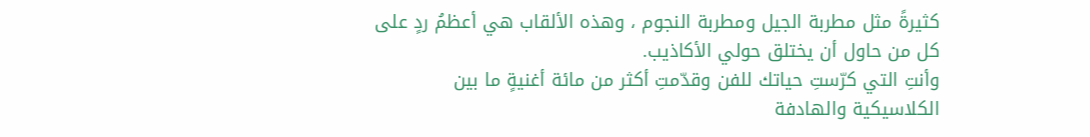كثيرةً مثل مطربة الجيل ومطربة النجوم ، وهذه الألقاب هي أعظمُ ردٍ على كل من حاول أن يختلق حولي الأكاذيب.
وأنتِ التي كرّستِ حياتك للفن وقدّمتِ أكثر من مائة أغنيةٍ ما بين الكلاسيكية والهادفة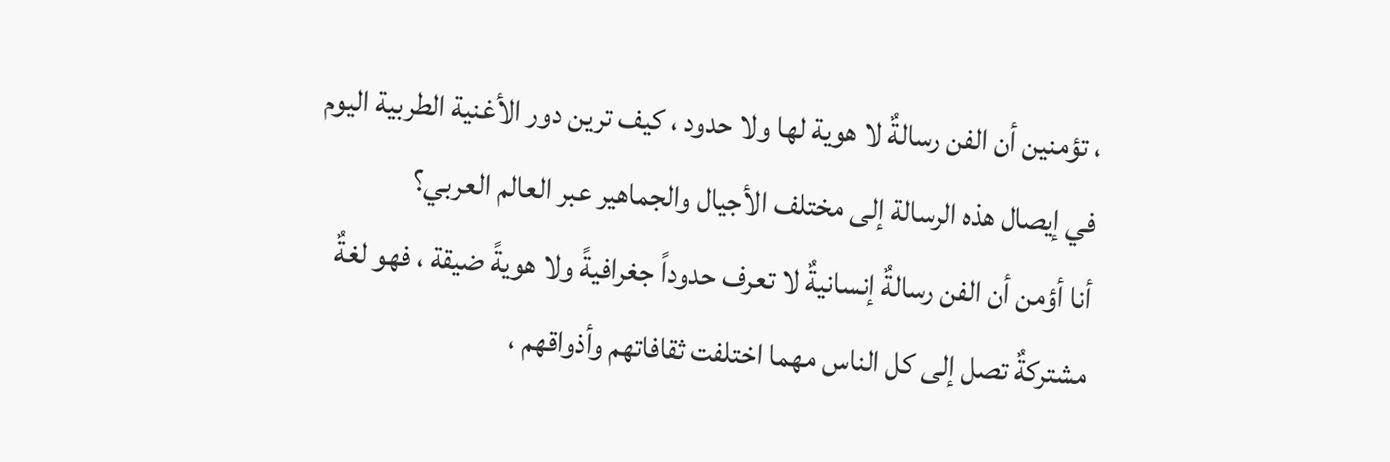، تؤمنين أن الفن رسالةٌ لا هوية لها ولا حدود ، كيف ترين دور الأغنية الطربية اليوم في إيصال هذه الرسالة إلى مختلف الأجيال والجماهير عبر العالم العربي؟
أنا أؤمن أن الفن رسالةٌ إنسانيةٌ لا تعرف حدوداً جغرافيةً ولا هويةً ضيقة ، فهو لغةٌ مشتركةٌ تصل إلى كل الناس مهما اختلفت ثقافاتهم وأذواقهم ،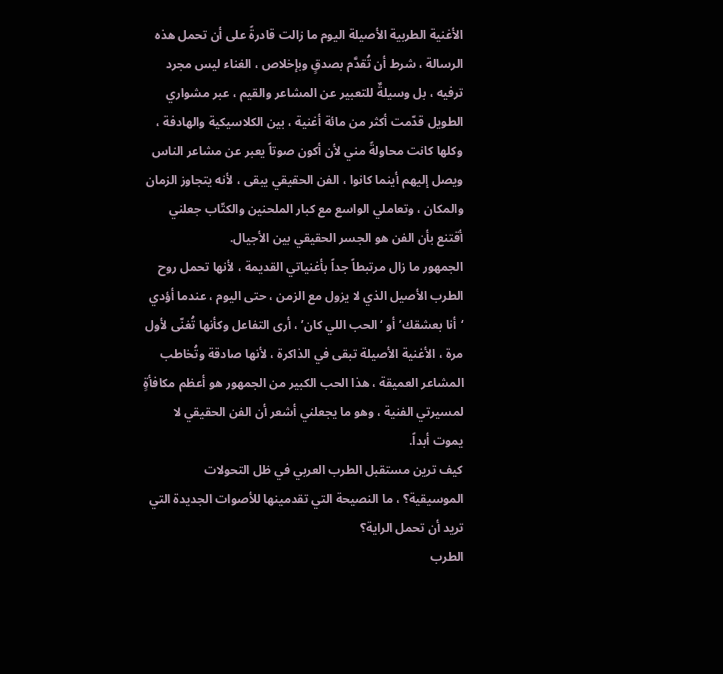الأغنية الطربية الأصيلة اليوم ما زالت قادرةً على أن تحمل هذه الرسالة ، شرط أن تُقدَّم بصدقٍ وبإخلاص ، الغناء ليس مجرد ترفيه ، بل وسيلةٌ للتعبير عن المشاعر والقيم ، عبر مشواري الطويل قدّمت أكثر من مائة أغنية ، بين الكلاسيكية والهادفة ، وكلها كانت محاولةً مني لأن أكون صوتاً يعبر عن مشاعر الناس ويصل إليهم أينما كانوا ، الفن الحقيقي يبقى ، لأنه يتجاوز الزمان والمكان ، وتعاملي الواسع مع كبار الملحنين والكتّاب جعلني أقتنع بأن الفن هو الجسر الحقيقي بين الأجيال.
الجمهور ما زال مرتبطاً جداً بأغنياتي القديمة ، لأنها تحمل روح الطرب الأصيل الذي لا يزول مع الزمن ، حتى اليوم ، عندما أؤدي ‘أنا بعشقك’ أو ‘الحب اللي كان’ ، أرى التفاعل وكأنها تُغنّى لأول مرة ، الأغنية الأصيلة تبقى في الذاكرة ، لأنها صادقة وتُخاطب المشاعر العميقة ، هذا الحب الكبير من الجمهور هو أعظم مكافأةٍ لمسيرتي الفنية ، وهو ما يجعلني أشعر أن الفن الحقيقي لا يموت أبداً.
كيف ترين مستقبل الطرب العربي في ظل التحولات الموسيقية؟ ، ما النصيحة التي تقدمينها للأصوات الجديدة التي تريد أن تحمل الراية؟
الطرب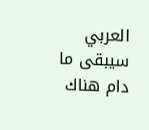العربي سيبقى ما دام هناك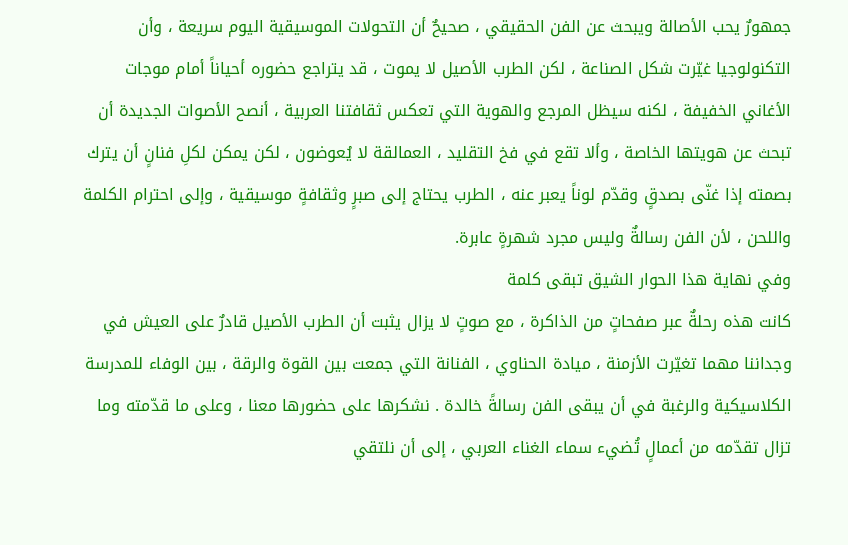جمهورٌ يحب الأصالة ويبحث عن الفن الحقيقي ، صحيحٌ أن التحولات الموسيقية اليوم سريعة ، وأن التكنولوجيا غيّرت شكل الصناعة ، لكن الطرب الأصيل لا يموت ، قد يتراجع حضوره أحياناً أمام موجات الأغاني الخفيفة ، لكنه سيظل المرجع والهوية التي تعكس ثقافتنا العربية ، أنصح الأصوات الجديدة أن تبحث عن هويتها الخاصة ، وألا تقع في فخ التقليد ، العمالقة لا يُعوضون ، لكن يمكن لكلِ فنانٍ أن يترك بصمته إذا غنّى بصدقٍ وقدّم لوناً يعبر عنه ، الطرب يحتاج إلى صبرٍ وثقافةٍ موسيقية ، وإلى احترام الكلمة واللحن ، لأن الفن رسالةٌ وليس مجرد شهرةٍ عابرة.
وفي نهاية هذا الحوار الشيق تبقى كلمة
كانت هذه رحلةٌ عبر صفحاتٍ من الذاكرة ، مع صوتٍ لا يزال يثبت أن الطرب الأصيل قادرٌ على العيش في وجداننا مهما تغيّرت الأزمنة ، ميادة الحناوي ، الفنانة التي جمعت بين القوة والرقة ، بين الوفاء للمدرسة الكلاسيكية والرغبة في أن يبقى الفن رسالةً خالدة . نشكرها على حضورها معنا ، وعلى ما قدّمته وما تزال تقدّمه من أعمالٍ تُضيء سماء الغناء العربي ، إلى أن نلتقي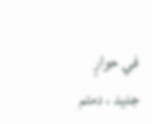في حوارٍ جديد ، دمتم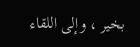بخير ، وإلى اللقاء